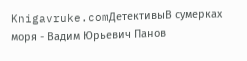Knigavruke.comДетективыВ сумерках моря - Вадим Юрьевич Панов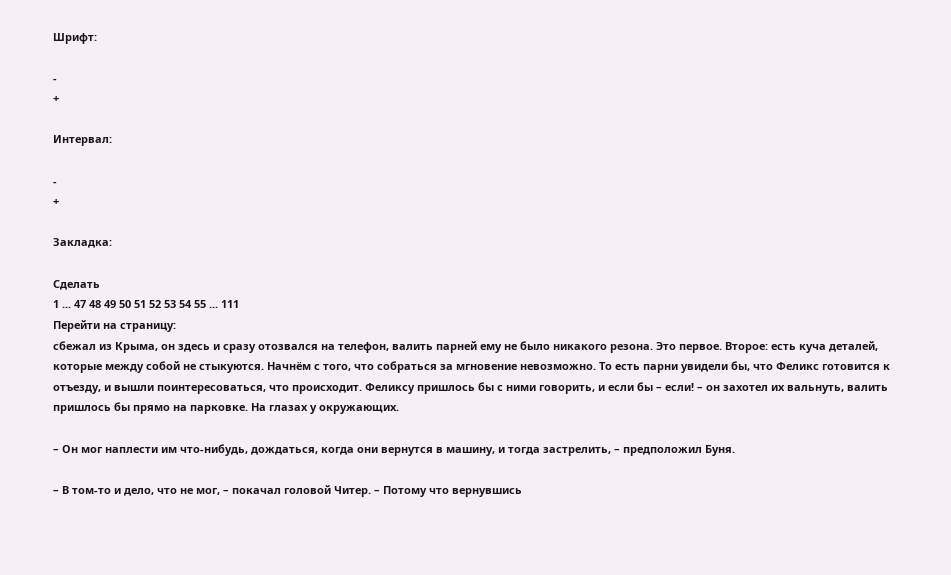Шрифт:

-
+

Интервал:

-
+

Закладка:

Сделать
1 ... 47 48 49 50 51 52 53 54 55 ... 111
Перейти на страницу:
сбежал из Крыма, он здесь и сразу отозвался на телефон, валить парней ему не было никакого резона. Это первое. Второе: есть куча деталей, которые между собой не стыкуются. Начнём с того, что собраться за мгновение невозможно. То есть парни увидели бы, что Феликс готовится к отъезду, и вышли поинтересоваться, что происходит. Феликсу пришлось бы с ними говорить, и если бы – если! – он захотел их вальнуть, валить пришлось бы прямо на парковке. На глазах у окружающих.

– Он мог наплести им что-нибудь, дождаться, когда они вернутся в машину, и тогда застрелить, – предположил Буня.

– В том-то и дело, что не мог, – покачал головой Читер. – Потому что вернувшись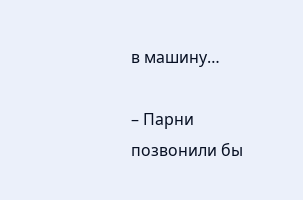в машину…

– Парни позвонили бы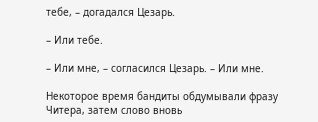тебе, – догадался Цезарь.

– Или тебе.

– Или мне, – согласился Цезарь. – Или мне.

Некоторое время бандиты обдумывали фразу Читера, затем слово вновь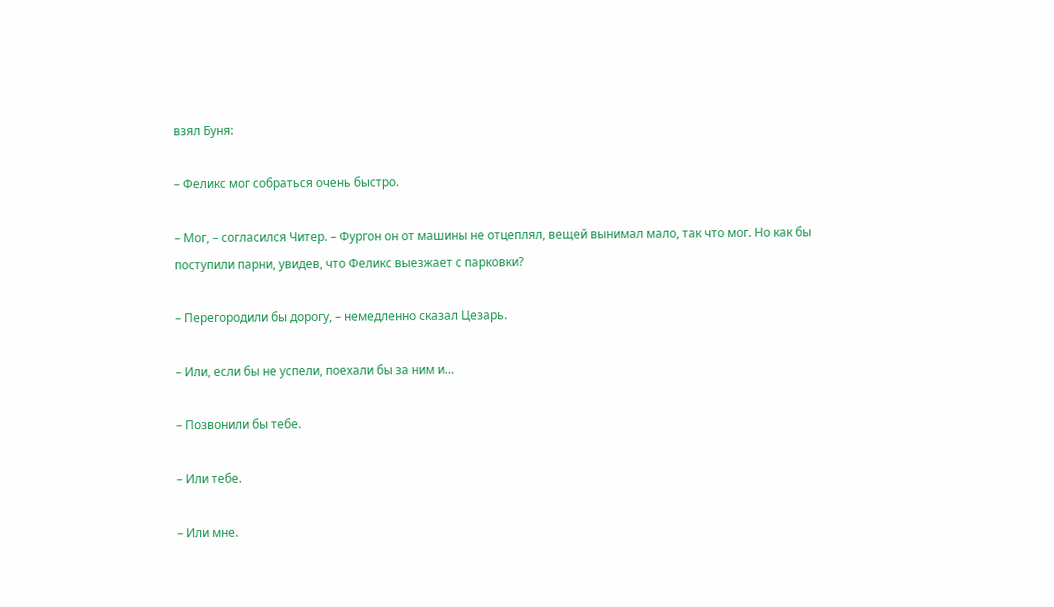взял Буня:

– Феликс мог собраться очень быстро.

– Мог, – согласился Читер. – Фургон он от машины не отцеплял, вещей вынимал мало, так что мог. Но как бы поступили парни, увидев, что Феликс выезжает с парковки?

– Перегородили бы дорогу, – немедленно сказал Цезарь.

– Или, если бы не успели, поехали бы за ним и…

– Позвонили бы тебе.

– Или тебе.

– Или мне.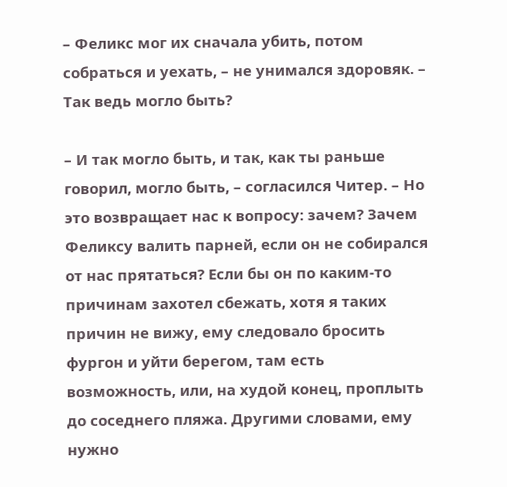– Феликс мог их сначала убить, потом собраться и уехать, – не унимался здоровяк. – Так ведь могло быть?

– И так могло быть, и так, как ты раньше говорил, могло быть, – согласился Читер. – Но это возвращает нас к вопросу: зачем? Зачем Феликсу валить парней, если он не собирался от нас прятаться? Если бы он по каким-то причинам захотел сбежать, хотя я таких причин не вижу, ему следовало бросить фургон и уйти берегом, там есть возможность, или, на худой конец, проплыть до соседнего пляжа. Другими словами, ему нужно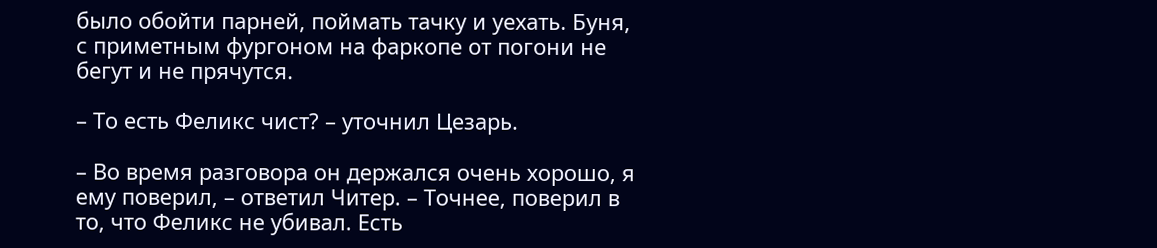было обойти парней, поймать тачку и уехать. Буня, с приметным фургоном на фаркопе от погони не бегут и не прячутся.

– То есть Феликс чист? – уточнил Цезарь.

– Во время разговора он держался очень хорошо, я ему поверил, – ответил Читер. – Точнее, поверил в то, что Феликс не убивал. Есть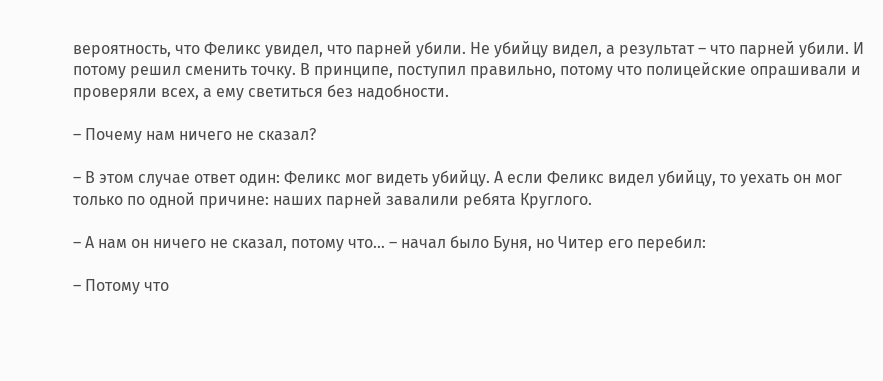вероятность, что Феликс увидел, что парней убили. Не убийцу видел, а результат – что парней убили. И потому решил сменить точку. В принципе, поступил правильно, потому что полицейские опрашивали и проверяли всех, а ему светиться без надобности.

– Почему нам ничего не сказал?

– В этом случае ответ один: Феликс мог видеть убийцу. А если Феликс видел убийцу, то уехать он мог только по одной причине: наших парней завалили ребята Круглого.

– А нам он ничего не сказал, потому что… – начал было Буня, но Читер его перебил:

– Потому что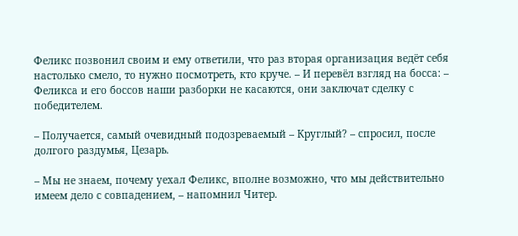Феликс позвонил своим и ему ответили, что раз вторая организация ведёт себя настолько смело, то нужно посмотреть, кто круче. – И перевёл взгляд на босса: – Феликса и его боссов наши разборки не касаются, они заключат сделку с победителем.

– Получается, самый очевидный подозреваемый – Круглый? – спросил, после долгого раздумья, Цезарь.

– Мы не знаем, почему уехал Феликс, вполне возможно, что мы действительно имеем дело с совпадением, – напомнил Читер.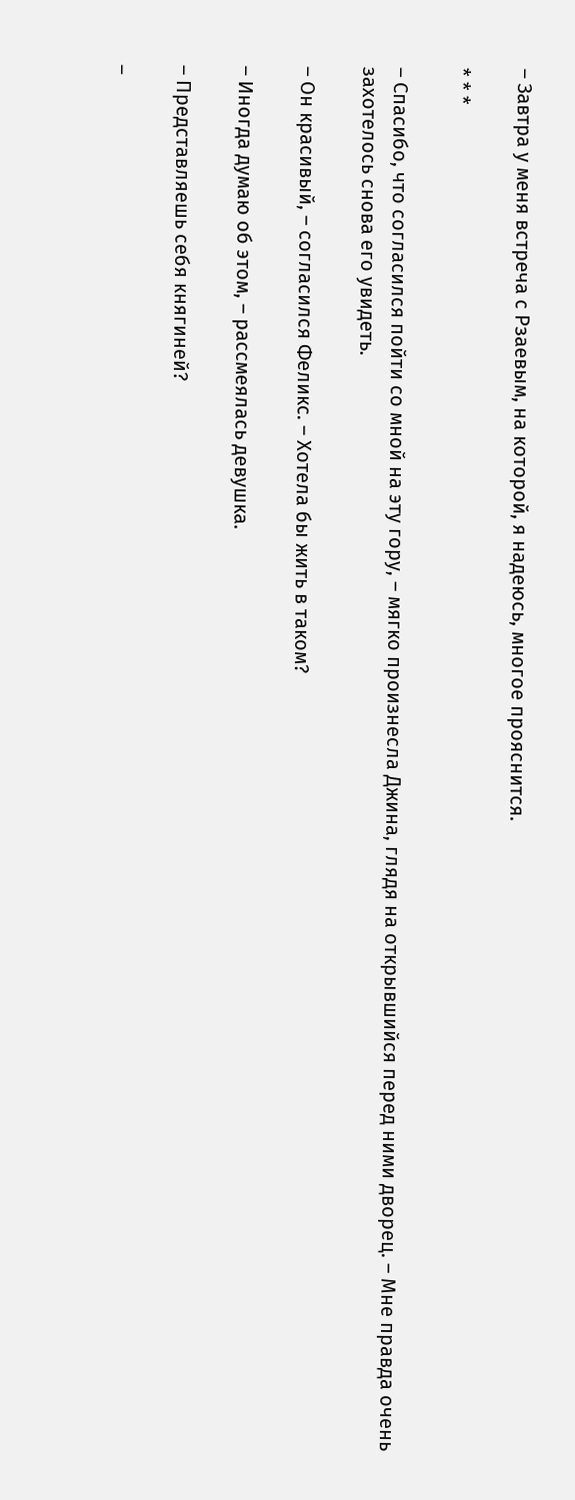– Завтра у меня встреча с Рзаевым, на которой, я надеюсь, многое прояснится.

* * *

– Спасибо, что согласился пойти со мной на эту гору, – мягко произнесла Джина, глядя на открывшийся перед ними дворец. – Мне правда очень захотелось снова его увидеть.

– Он красивый, – согласился Феликс. – Хотела бы жить в таком?

– Иногда думаю об этом, – рассмеялась девушка.

– Представляешь себя княгиней?

–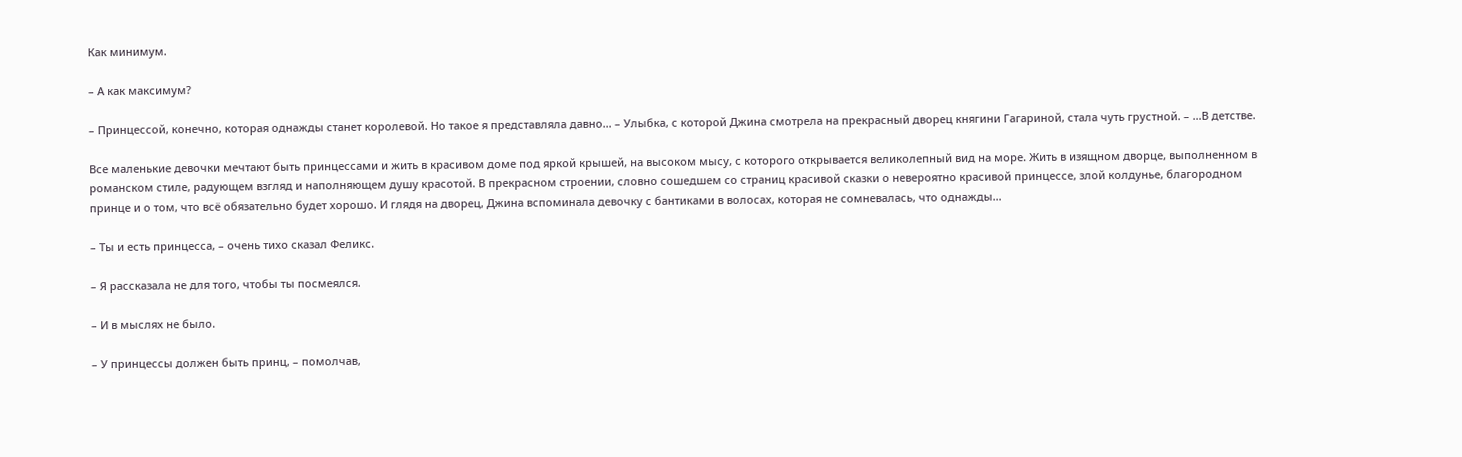Как минимум.

– А как максимум?

– Принцессой, конечно, которая однажды станет королевой. Но такое я представляла давно… – Улыбка, с которой Джина смотрела на прекрасный дворец княгини Гагариной, стала чуть грустной. – …В детстве.

Все маленькие девочки мечтают быть принцессами и жить в красивом доме под яркой крышей, на высоком мысу, с которого открывается великолепный вид на море. Жить в изящном дворце, выполненном в романском стиле, радующем взгляд и наполняющем душу красотой. В прекрасном строении, словно сошедшем со страниц красивой сказки о невероятно красивой принцессе, злой колдунье, благородном принце и о том, что всё обязательно будет хорошо. И глядя на дворец, Джина вспоминала девочку с бантиками в волосах, которая не сомневалась, что однажды…

– Ты и есть принцесса, – очень тихо сказал Феликс.

– Я рассказала не для того, чтобы ты посмеялся.

– И в мыслях не было.

– У принцессы должен быть принц, – помолчав,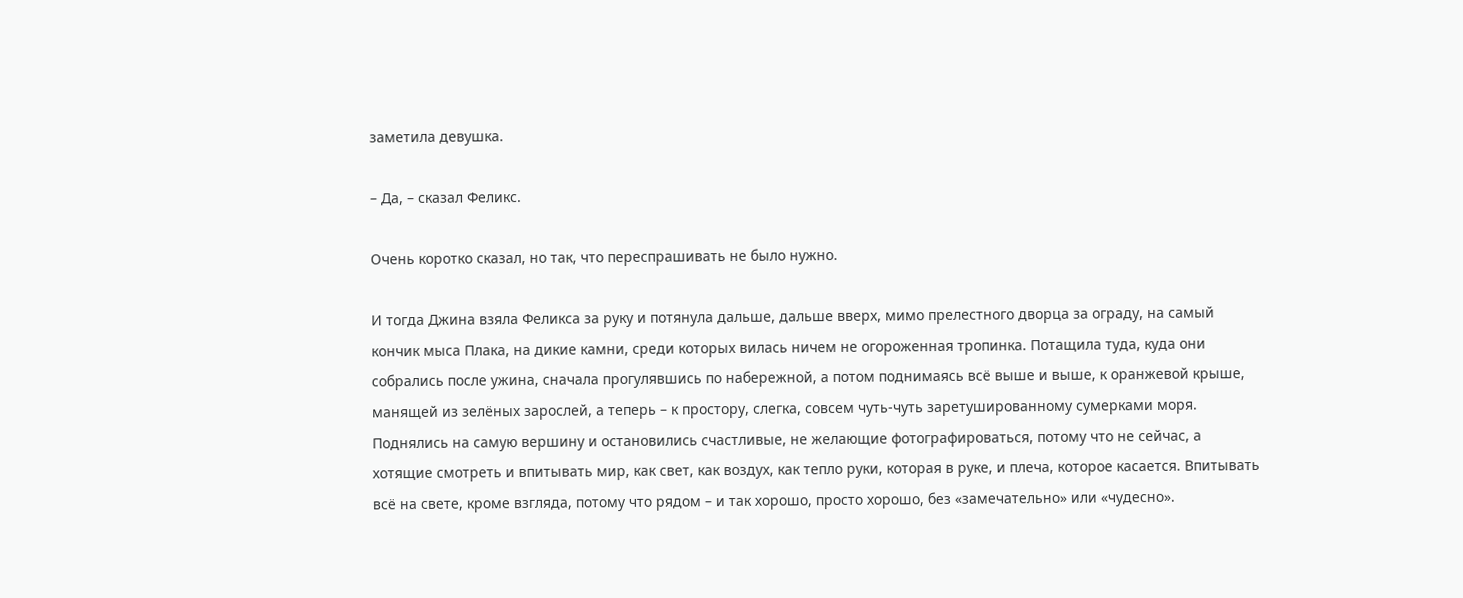заметила девушка.

– Да, – сказал Феликс.

Очень коротко сказал, но так, что переспрашивать не было нужно.

И тогда Джина взяла Феликса за руку и потянула дальше, дальше вверх, мимо прелестного дворца за ограду, на самый кончик мыса Плака, на дикие камни, среди которых вилась ничем не огороженная тропинка. Потащила туда, куда они собрались после ужина, сначала прогулявшись по набережной, а потом поднимаясь всё выше и выше, к оранжевой крыше, манящей из зелёных зарослей, а теперь – к простору, слегка, совсем чуть-чуть заретушированному сумерками моря. Поднялись на самую вершину и остановились счастливые, не желающие фотографироваться, потому что не сейчас, а хотящие смотреть и впитывать мир, как свет, как воздух, как тепло руки, которая в руке, и плеча, которое касается. Впитывать всё на свете, кроме взгляда, потому что рядом – и так хорошо, просто хорошо, без «замечательно» или «чудесно».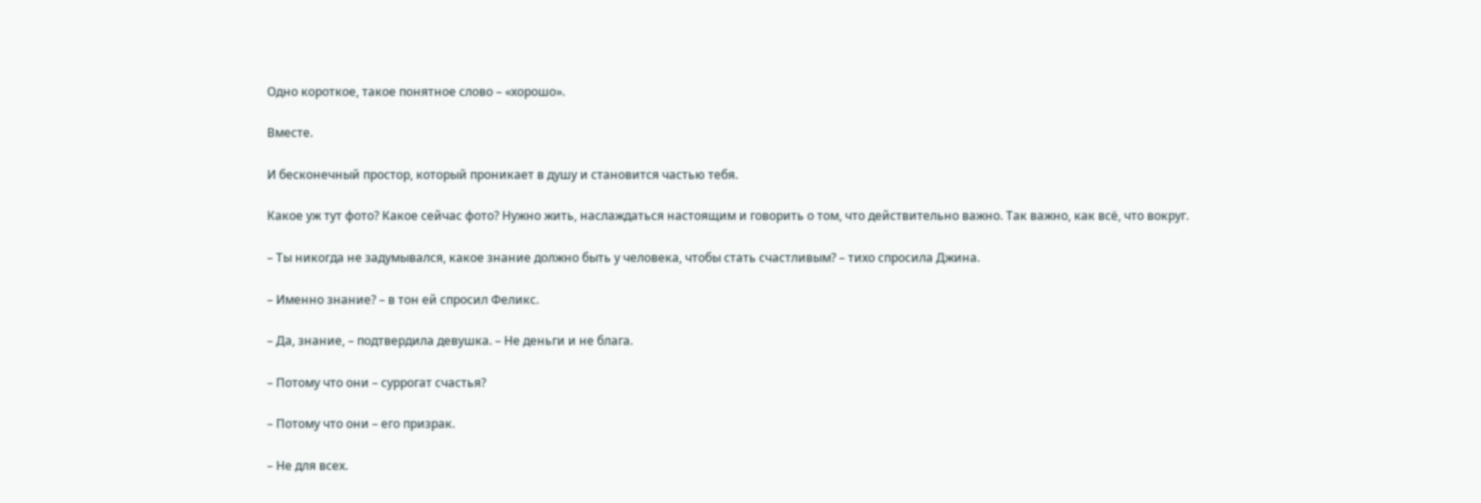Одно короткое, такое понятное слово – «хорошо».

Вместе.

И бесконечный простор, который проникает в душу и становится частью тебя.

Какое уж тут фото? Какое сейчас фото? Нужно жить, наслаждаться настоящим и говорить о том, что действительно важно. Так важно, как всё, что вокруг.

– Ты никогда не задумывался, какое знание должно быть у человека, чтобы стать счастливым? – тихо спросила Джина.

– Именно знание? – в тон ей спросил Феликс.

– Да, знание, – подтвердила девушка. – Не деньги и не блага.

– Потому что они – суррогат счастья?

– Потому что они – его призрак.

– Не для всех.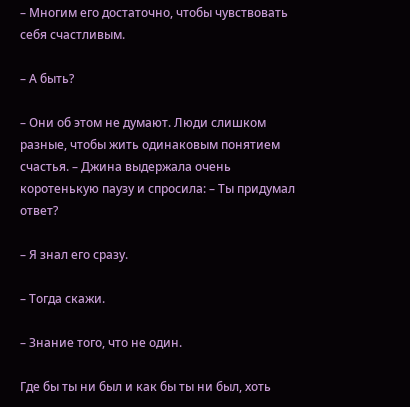– Многим его достаточно, чтобы чувствовать себя счастливым.

– А быть?

– Они об этом не думают. Люди слишком разные, чтобы жить одинаковым понятием счастья. – Джина выдержала очень коротенькую паузу и спросила: – Ты придумал ответ?

– Я знал его сразу.

– Тогда скажи.

– Знание того, что не один.

Где бы ты ни был и как бы ты ни был, хоть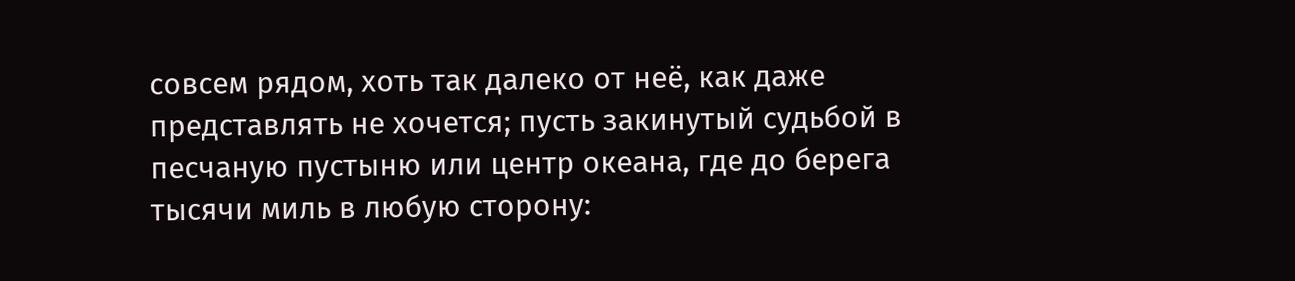совсем рядом, хоть так далеко от неё, как даже представлять не хочется; пусть закинутый судьбой в песчаную пустыню или центр океана, где до берега тысячи миль в любую сторону: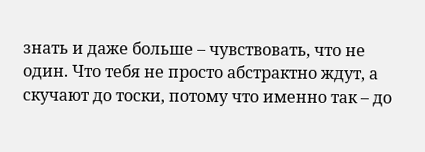знать и даже больше – чувствовать, что не один. Что тебя не просто абстрактно ждут, а скучают до тоски, потому что именно так – до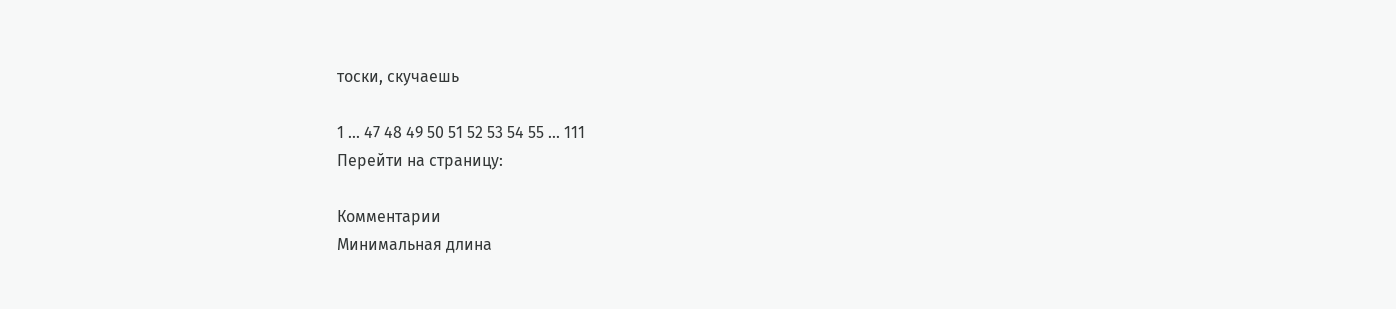тоски, скучаешь

1 ... 47 48 49 50 51 52 53 54 55 ... 111
Перейти на страницу:

Комментарии
Минимальная длина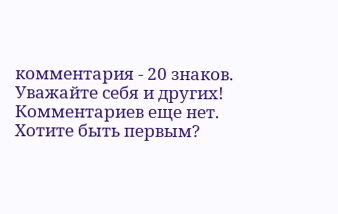комментария - 20 знаков. Уважайте себя и других!
Комментариев еще нет. Хотите быть первым?